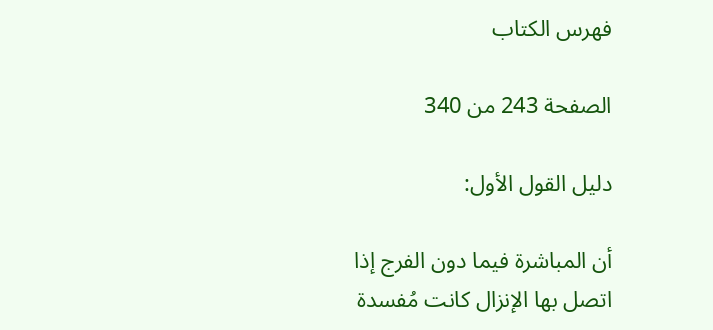فهرس الكتاب

الصفحة 243 من 340

دليل القول الأول:

أن المباشرة فيما دون الفرج إذا اتصل بها الإنزال كانت مُفسدة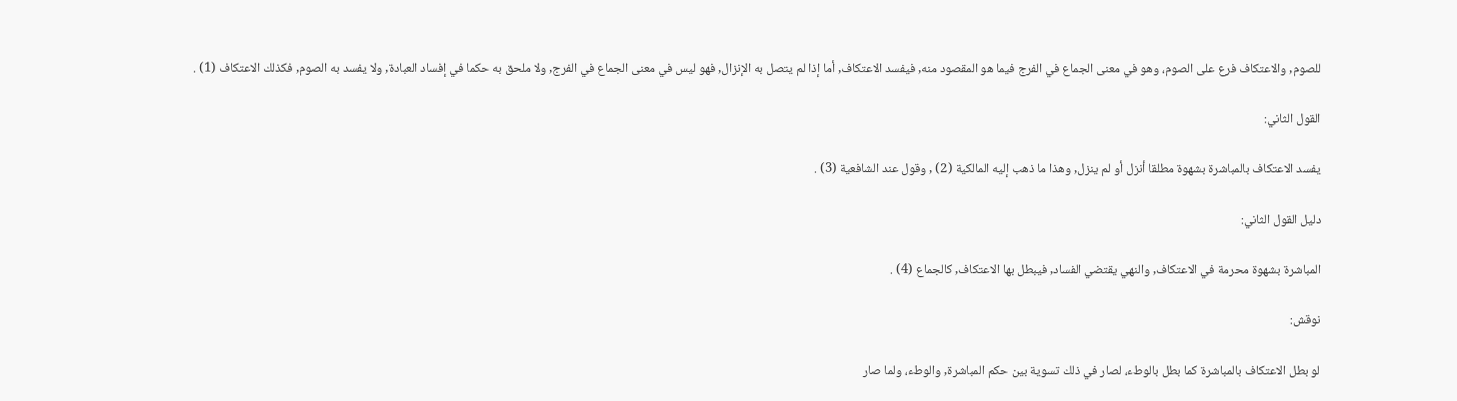للصوم, والاعتكاف فرع على الصوم، وهو في معنى الجماع في الفرج فيما هو المقصود منه, فيفسد الاعتكاف, أما إذا لم يتصل به الإنزال, فهو ليس في معنى الجماع في الفرج, ولا ملحق به حكما في إفساد العبادة, ولا يفسد به الصوم, فكذلك الاعتكاف (1) .

القول الثاني:

يفسد الاعتكاف بالمباشرة بشهوة مطلقا أنزل أو لم ينزل, وهذا ما ذهب إليه المالكية (2) , وقول عند الشافعية (3) .

دليل القول الثاني:

المباشرة بشهوة محرمة في الاعتكاف, والنهي يقتضي الفساد, فيبطل بها الاعتكاف, كالجماع (4) .

نوقش:

لو بطل الاعتكاف بالمباشرة كما بطل بالوطء، لصار في ذلك تسوية بين حكم المباشرة, والوطء، ولما صار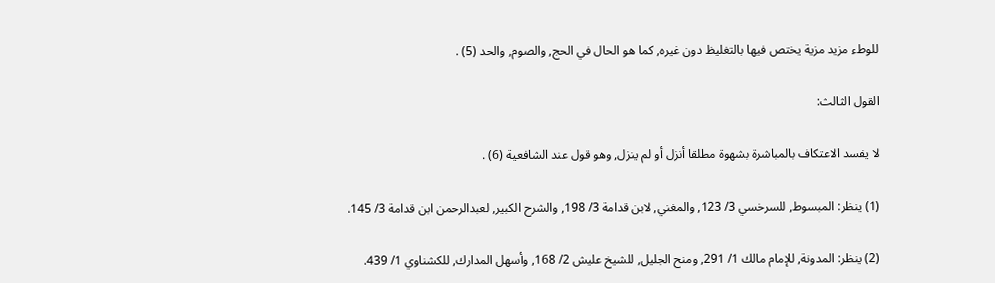للوطء مزيد مزية يختص فيها بالتغليظ دون غيره, كما هو الحال في الحج, والصوم, والحد (5) .

القول الثالث:

لا يفسد الاعتكاف بالمباشرة بشهوة مطلقا أنزل أو لم ينزل, وهو قول عند الشافعية (6) .

(1) ينظر: المبسوط, للسرخسي 3/ 123, والمغني, لابن قدامة 3/ 198, والشرح الكبير, لعبدالرحمن ابن قدامة 3/ 145.

(2) ينظر: المدونة, للإمام مالك 1/ 291, ومنح الجليل, للشيخ عليش 2/ 168, وأسهل المدارك, للكشناوي 1/ 439.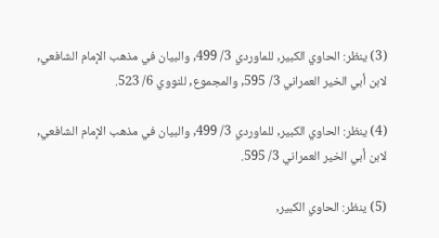(3) ينظر: الحاوي الكبير, للماوردي 3/ 499, والبيان في مذهب الإمام الشافعي, لابن أبي الخير العمراني 3/ 595, والمجموع, للنووي 6/ 523.

(4) ينظر: الحاوي الكبير, للماوردي 3/ 499, والبيان في مذهب الإمام الشافعي, لابن أبي الخير العمراني 3/ 595.

(5) ينظر: الحاوي الكبير,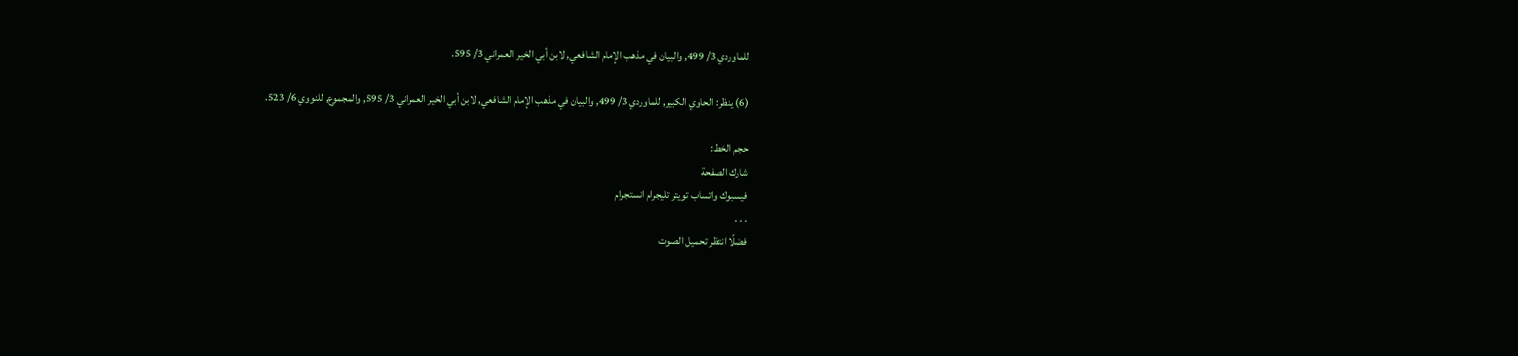للماوردي 3/ 499, والبيان في مذهب الإمام الشافعي, لابن أبي الخير العمراني 3/ 595.

(6) ينظر: الحاوي الكبير, للماوردي 3/ 499, والبيان في مذهب الإمام الشافعي, لابن أبي الخير العمراني 3/ 595, والمجموع, للنووي 6/ 523.

حجم الخط:
شارك الصفحة
فيسبوك واتساب تويتر تليجرام انستجرام
. . .
فضلًا انتظر تحميل الصوت